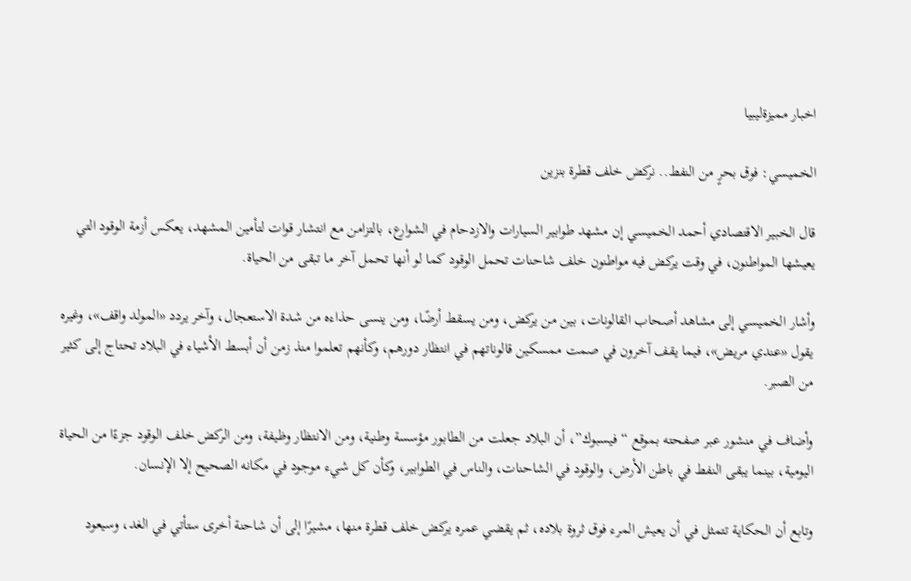اخبار مميزةليبيا

الخميسي: فوق بحرٍ من النفط.. نركض خلف قطرة بنزين

قال الخبير الاقتصادي أحمد الخميسي إن مشهد طوابير السيارات والازدحام في الشوارع، بالتزامن مع انتشار قوات لتأمين المشهد، يعكس أزمة الوقود التي يعيشها المواطنون، في وقت يركض فيه مواطنون خلف شاحنات تحمل الوقود كما لو أنها تحمل آخر ما تبقى من الحياة.

وأشار الخميسي إلى مشاهد أصحاب القالونات، بين من يركض، ومن يسقط أرضًا، ومن ينسى حذاءه من شدة الاستعجال، وآخر يردد «المولد واقف»، وغيره يقول «عندي مريض»، فيما يقف آخرون في صمت ممسكين قالوناتهم في انتظار دورهم، وكأنهم تعلموا منذ زمن أن أبسط الأشياء في البلاد تحتاج إلى كثير من الصبر.

وأضاف في منشور عبر صفحته بموقع “فيسبوك”، أن البلاد جعلت من الطابور مؤسسة وطنية، ومن الانتظار وظيفة، ومن الركض خلف الوقود جزءًا من الحياة اليومية، بينما يبقى النفط في باطن الأرض، والوقود في الشاحنات، والناس في الطوابير، وكأن كل شيء موجود في مكانه الصحيح إلا الإنسان.

وتابع أن الحكاية تتمثل في أن يعيش المرء فوق ثروة بلاده، ثم يقضي عمره يركض خلف قطرة منها، مشيرًا إلى أن شاحنة أخرى ستأتي في الغد، وسيعود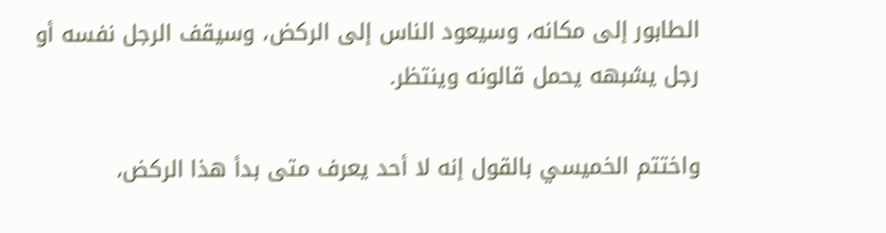الطابور إلى مكانه، وسيعود الناس إلى الركض، وسيقف الرجل نفسه أو رجل يشبهه يحمل قالونه وينتظر.

واختتم الخميسي بالقول إنه لا أحد يعرف متى بدأ هذا الركض،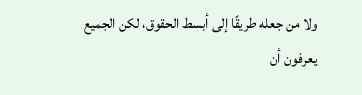ولا من جعله طريقًا إلى أبسط الحقوق، لكن الجميع يعرفون أن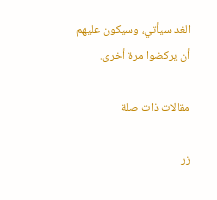الغد سيأتي، وسيكون عليهم أن يركضوا مرة أخرى.

مقالات ذات صلة

زر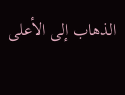الذهاب إلى الأعلى